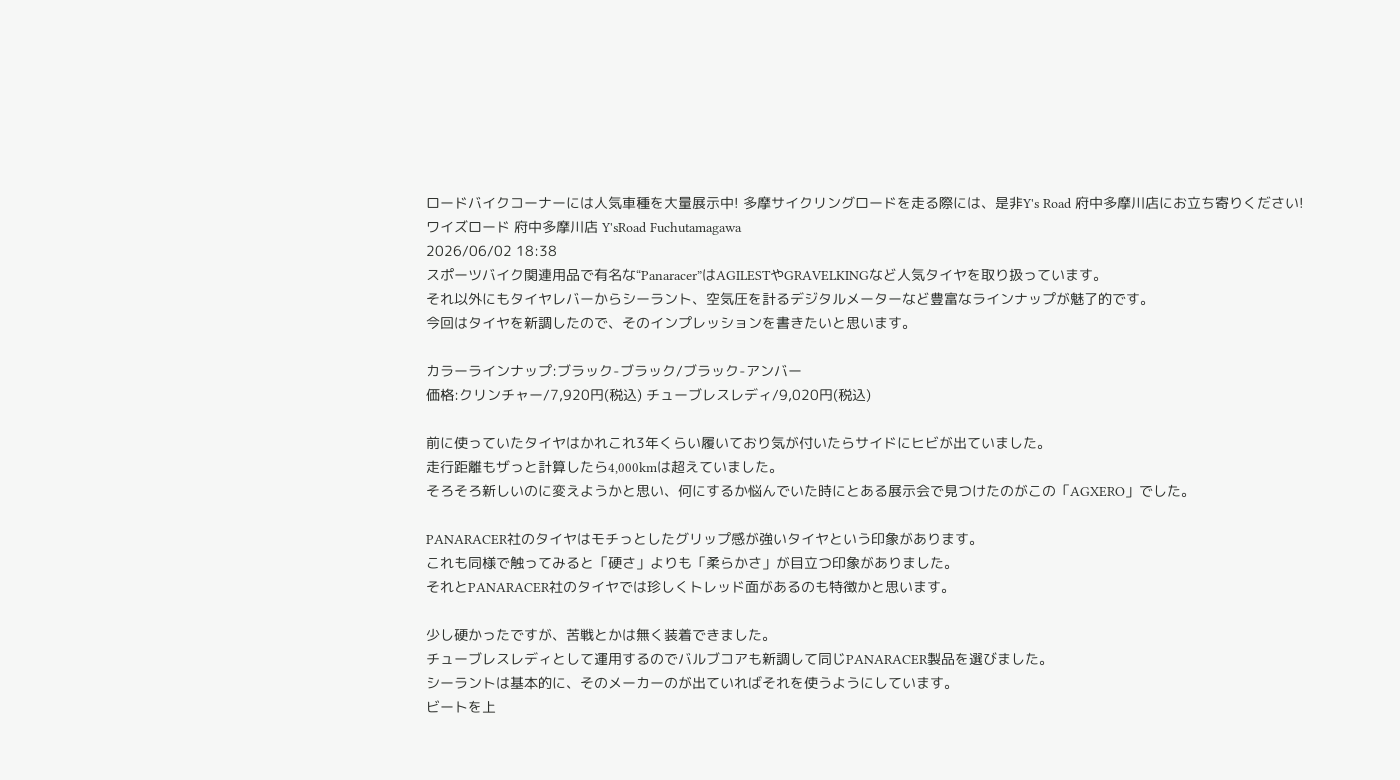ロードバイクコーナーには人気車種を大量展示中! 多摩サイクリングロードを走る際には、是非Y's Road 府中多摩川店にお立ち寄りください!
ワイズロード 府中多摩川店 Y'sRoad Fuchutamagawa
2026/06/02 18:38
スポーツバイク関連用品で有名な“Panaracer”はAGILESTやGRAVELKINGなど人気タイヤを取り扱っています。
それ以外にもタイヤレバーからシーラント、空気圧を計るデジタルメーターなど豊富なラインナップが魅了的です。
今回はタイヤを新調したので、そのインプレッションを書きたいと思います。

カラーラインナップ:ブラック-ブラック/ブラック-アンバー
価格:クリンチャー/7,920円(税込) チューブレスレディ/9,020円(税込)

前に使っていたタイヤはかれこれ3年くらい履いており気が付いたらサイドにヒビが出ていました。
走行距離もザっと計算したら4,000kmは超えていました。
そろそろ新しいのに変えようかと思い、何にするか悩んでいた時にとある展示会で見つけたのがこの「AGXERO」でした。

PANARACER社のタイヤはモチっとしたグリップ感が強いタイヤという印象があります。
これも同様で触ってみると「硬さ」よりも「柔らかさ」が目立つ印象がありました。
それとPANARACER社のタイヤでは珍しくトレッド面があるのも特徴かと思います。

少し硬かったですが、苦戦とかは無く装着できました。
チューブレスレディとして運用するのでバルブコアも新調して同じPANARACER製品を選びました。
シーラントは基本的に、そのメーカーのが出ていればそれを使うようにしています。
ビートを上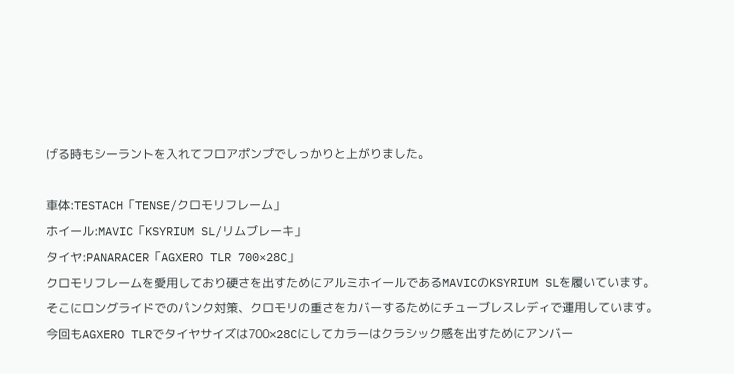げる時もシーラントを入れてフロアポンプでしっかりと上がりました。

車体:TESTACH「TENSE/クロモリフレーム」
ホイール:MAVIC「KSYRIUM SL/リムブレーキ」
タイヤ:PANARACER「AGXERO TLR 700×28C」
クロモリフレームを愛用しており硬さを出すためにアルミホイールであるMAVICのKSYRIUM SLを履いています。
そこにロングライドでのパンク対策、クロモリの重さをカバーするためにチューブレスレディで運用しています。
今回もAGXERO TLRでタイヤサイズは700×28Cにしてカラーはクラシック感を出すためにアンバー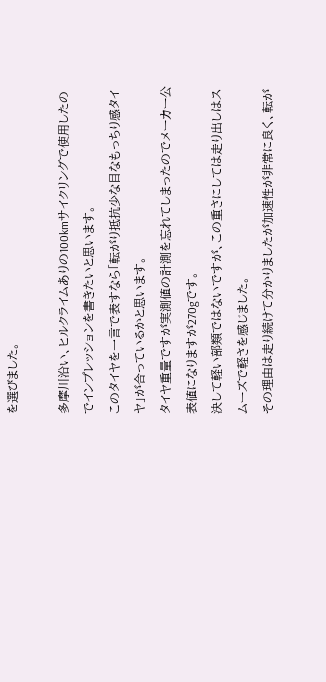を選びました。

多摩川沿い、ヒルクライムありの100kmサイクリングで使用したのでインプレッションを書きたいと思います。
このタイヤを一言で表すなら「転がり抵抗少な目なもっちり感タイヤ」が合っているかと思います。
タイヤ重量ですが実測値の計測を忘れてしまったのでメーカー公表値になりますが270gです。
決して軽い部類ではないですが、この重さにしては走り出しはスムーズで軽さを感じました。
その理由は走り続けて分かりましたが加速性が非常に良く、転が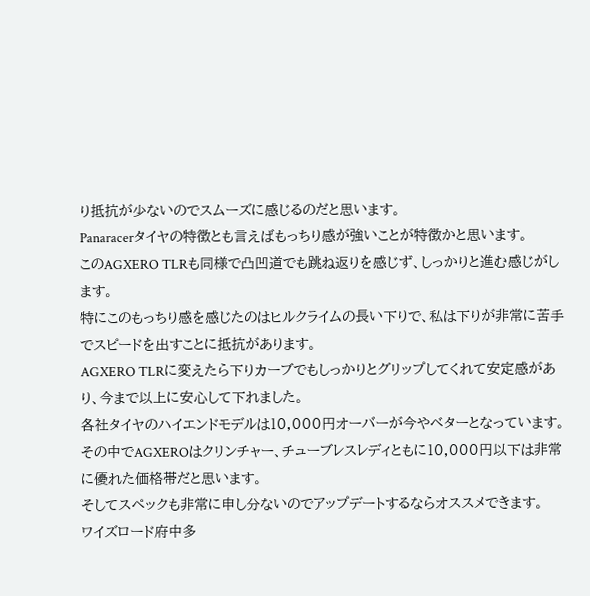り抵抗が少ないのでスムーズに感じるのだと思います。
Panaracerタイヤの特徴とも言えばもっちり感が強いことが特徴かと思います。
このAGXERO TLRも同様で凸凹道でも跳ね返りを感じず、しっかりと進む感じがします。
特にこのもっちり感を感じたのはヒルクライムの長い下りで、私は下りが非常に苦手でスピードを出すことに抵抗があります。
AGXERO TLRに変えたら下りカーブでもしっかりとグリップしてくれて安定感があり、今まで以上に安心して下れました。
各社タイヤのハイエンドモデルは10,000円オーバーが今やベターとなっています。
その中でAGXEROはクリンチャー、チューブレスレディともに10,000円以下は非常に優れた価格帯だと思います。
そしてスペックも非常に申し分ないのでアップデートするならオススメできます。
ワイズロード府中多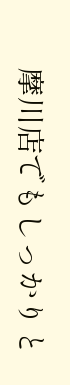摩川店でもしっかりと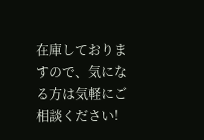在庫しておりますので、気になる方は気軽にご相談ください!